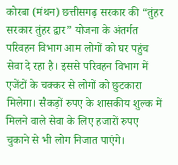कोरबा (मंथन) छत्तीसगढ़ सरकार की “तुंहर सरकार तुंहर द्वार” योजना के अंतर्गत परिवहन विभाग आम लोगों को घर पहुंच सेवा दे रहा है। इससे परिवहन विभाग में एजेंटों के चक्कर से लोगों को छुटकारा मिलेगा। सैकड़ों रुपए के शासकीय शुल्क में मिलने वाले सेवा के लिए हजारों रुपए चुकाने से भी लोग निजात पाएंगे।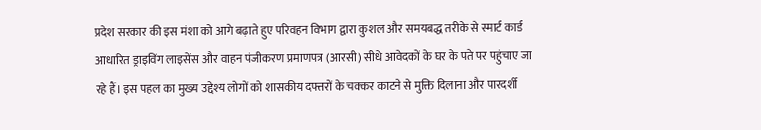प्रदेश सरकार की इस मंशा को आगे बढ़ाते हुए परिवहन विभाग द्वारा कुशल और समयबद्ध तरीके से स्मार्ट कार्ड आधारित ड्राइविंग लाइसेंस और वाहन पंजीकरण प्रमाणपत्र (आरसी) सीधे आवेदकों के घर के पते पर पहुंचाए जा रहे हैं। इस पहल का मुख्य उद्देश्य लोगों को शासकीय दफ्तरों के चक्कर काटने से मुक्ति दिलाना और पारदर्शी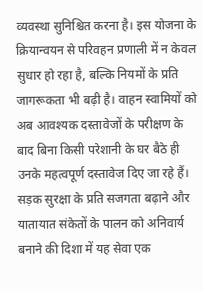व्यवस्था सुनिश्चित करना है। इस योजना के क्रियान्वयन से परिवहन प्रणाली में न केवल सुधार हो रहा है, बल्कि नियमों के प्रति जागरूकता भी बढ़ी है। वाहन स्वामियों को अब आवश्यक दस्तावेजों के परीक्षण के बाद बिना किसी परेशानी के घर बैठे ही उनके महत्वपूर्ण दस्तावेज दिए जा रहे हैं। सड़क सुरक्षा के प्रति सजगता बढ़ाने और यातायात संकेतों के पालन को अनिवार्य बनाने की दिशा में यह सेवा एक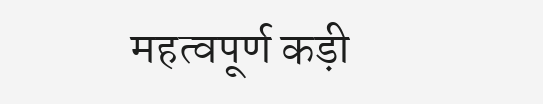महत्वपूर्ण कड़ी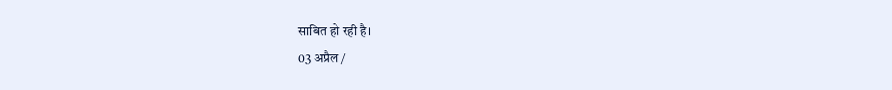साबित हो रही है।
03 अप्रैल /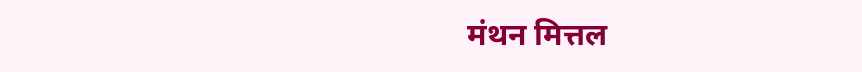मंथन मित्तल